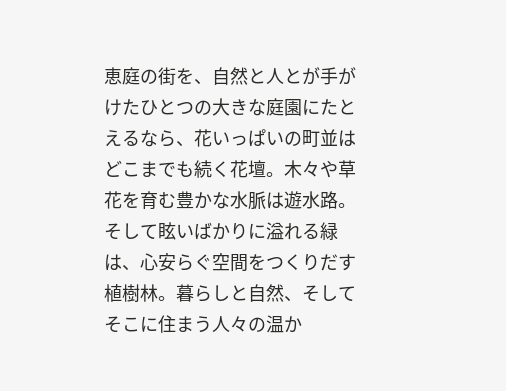恵庭の街を、自然と人とが手がけたひとつの大きな庭園にたとえるなら、花いっぱいの町並はどこまでも続く花壇。木々や草花を育む豊かな水脈は遊水路。そして眩いばかりに溢れる緑は、心安らぐ空間をつくりだす植樹林。暮らしと自然、そしてそこに住まう人々の温か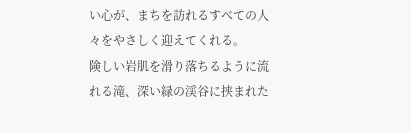い心が、まちを訪れるすべての人々をやさしく迎えてくれる。
険しい岩肌を滑り落ちるように流れる滝、深い緑の渓谷に挟まれた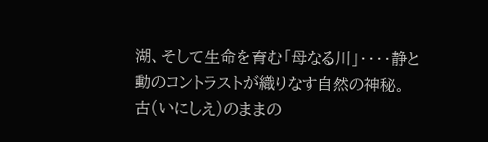湖、そして生命を育む「母なる川」・・・・静と動のコントラストが織りなす自然の神秘。
古(いにしえ)のままの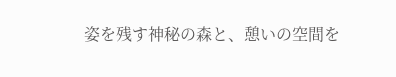姿を残す神秘の森と、憩いの空間を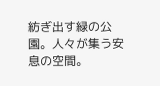紡ぎ出す緑の公園。人々が集う安息の空間。